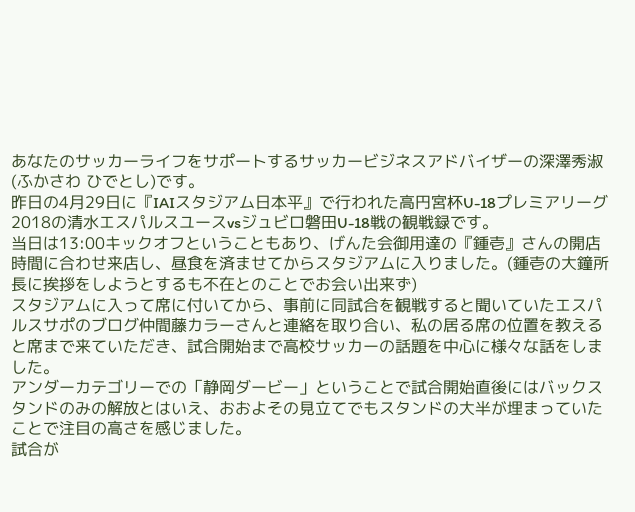あなたのサッカーライフをサポートするサッカービジネスアドバイザーの深澤秀淑(ふかさわ ひでとし)です。
昨日の4月29日に『IAIスタジアム日本平』で行われた高円宮杯U-18プレミアリーグ2018の清水エスパルスユースvsジュビロ磐田U-18戦の観戦録です。
当日は13:00キックオフということもあり、げんた会御用達の『鍾壱』さんの開店時間に合わせ来店し、昼食を済ませてからスタジアムに入りました。(鍾壱の大鐘所長に挨拶をしようとするも不在とのことでお会い出来ず)
スタジアムに入って席に付いてから、事前に同試合を観戦すると聞いていたエスパルスサポのブログ仲間藤カラーさんと連絡を取り合い、私の居る席の位置を教えると席まで来ていただき、試合開始まで高校サッカーの話題を中心に様々な話をしました。
アンダーカテゴリーでの「静岡ダービー」ということで試合開始直後にはバックスタンドのみの解放とはいえ、おおよその見立てでもスタンドの大半が埋まっていたことで注目の高さを感じました。
試合が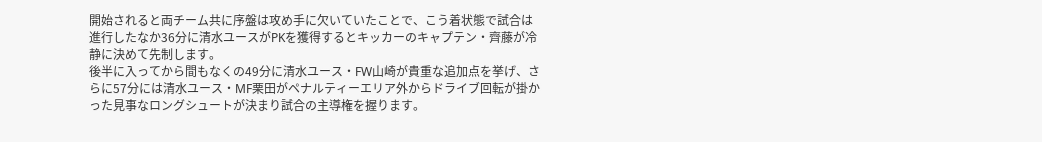開始されると両チーム共に序盤は攻め手に欠いていたことで、こう着状態で試合は進行したなか36分に清水ユースがPKを獲得するとキッカーのキャプテン・齊藤が冷静に決めて先制します。
後半に入ってから間もなくの49分に清水ユース・FW山崎が貴重な追加点を挙げ、さらに57分には清水ユース・MF栗田がペナルティーエリア外からドライブ回転が掛かった見事なロングシュートが決まり試合の主導権を握ります。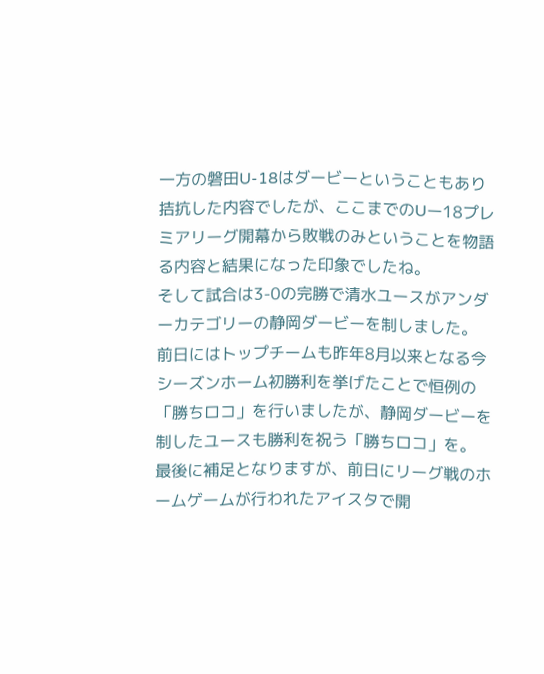一方の磐田U-18はダービーということもあり拮抗した内容でしたが、ここまでのUー18プレミアリーグ開幕から敗戦のみということを物語る内容と結果になった印象でしたね。
そして試合は3-0の完勝で清水ユースがアンダーカテゴリーの静岡ダービーを制しました。
前日にはトップチームも昨年8月以来となる今シーズンホーム初勝利を挙げたことで恒例の「勝ちロコ」を行いましたが、静岡ダービーを制したユースも勝利を祝う「勝ちロコ」を。
最後に補足となりますが、前日にリーグ戦のホームゲームが行われたアイスタで開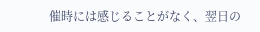催時には感じることがなく、翌日の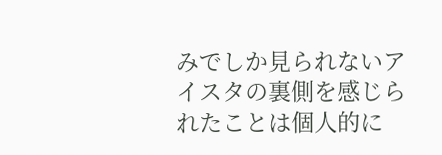みでしか見られないアイスタの裏側を感じられたことは個人的に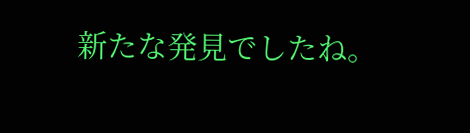新たな発見でしたね。